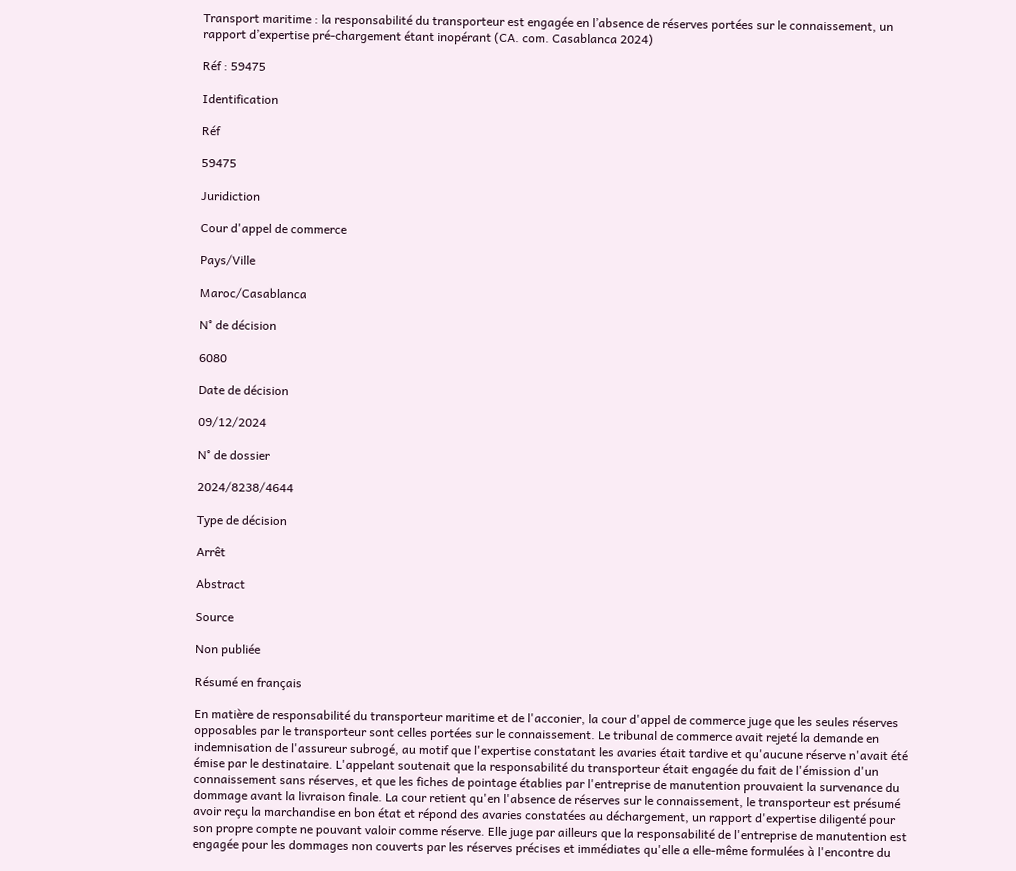Transport maritime : la responsabilité du transporteur est engagée en l’absence de réserves portées sur le connaissement, un rapport d’expertise pré-chargement étant inopérant (CA. com. Casablanca 2024)

Réf : 59475

Identification

Réf

59475

Juridiction

Cour d'appel de commerce

Pays/Ville

Maroc/Casablanca

N° de décision

6080

Date de décision

09/12/2024

N° de dossier

2024/8238/4644

Type de décision

Arrêt

Abstract

Source

Non publiée

Résumé en français

En matière de responsabilité du transporteur maritime et de l'acconier, la cour d'appel de commerce juge que les seules réserves opposables par le transporteur sont celles portées sur le connaissement. Le tribunal de commerce avait rejeté la demande en indemnisation de l'assureur subrogé, au motif que l'expertise constatant les avaries était tardive et qu'aucune réserve n'avait été émise par le destinataire. L'appelant soutenait que la responsabilité du transporteur était engagée du fait de l'émission d'un connaissement sans réserves, et que les fiches de pointage établies par l'entreprise de manutention prouvaient la survenance du dommage avant la livraison finale. La cour retient qu'en l'absence de réserves sur le connaissement, le transporteur est présumé avoir reçu la marchandise en bon état et répond des avaries constatées au déchargement, un rapport d'expertise diligenté pour son propre compte ne pouvant valoir comme réserve. Elle juge par ailleurs que la responsabilité de l'entreprise de manutention est engagée pour les dommages non couverts par les réserves précises et immédiates qu'elle a elle-même formulées à l'encontre du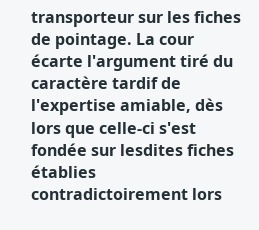transporteur sur les fiches de pointage. La cour écarte l'argument tiré du caractère tardif de l'expertise amiable, dès lors que celle-ci s'est fondée sur lesdites fiches établies contradictoirement lors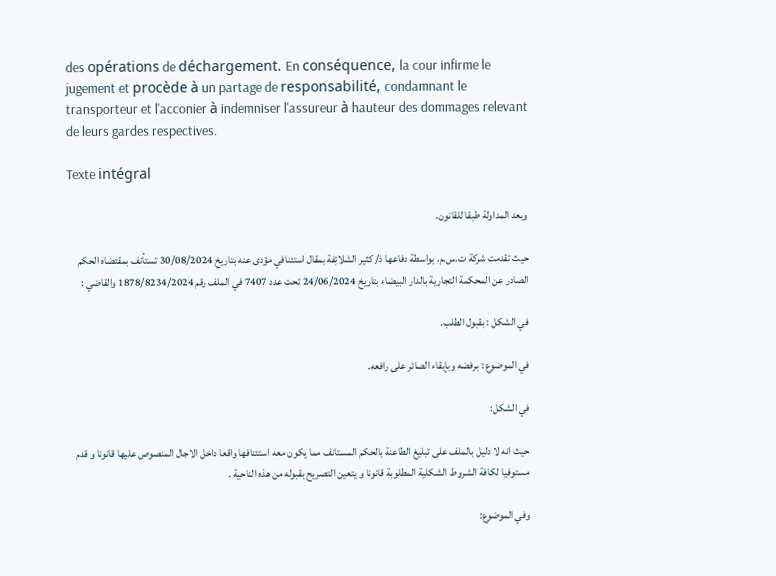des opérations de déchargement. En conséquence, la cour infirme le jugement et procède à un partage de responsabilité, condamnant le transporteur et l'acconier à indemniser l'assureur à hauteur des dommages relevant de leurs gardes respectives.

Texte intégral

وبعد المداولة طبقا للقانون.

حيث تقدمت شركة ت.س.م. بواسطة دفاعها ذ/ كثير الشلائِفة بمقال استئنافي مؤدى عنه بتاريخ 30/08/2024 تستأنف بمقتضاه الحكم الصادر عن المحكمة التجارية بالدار البيضاء بتاريخ 24/06/2024 تحت عدد 7407 في الملف رقم 1878/8234/2024 والقاضي :

في الشكل : بقبول الطلب.

في الموضوع : برفضه وبإبقاء الصائر على رافعه.

في الشكل:

حيث انه لا دليل بالملف على تبليغ الطاعنة بالحكم المستانف مما يكون معه استئنافها واقعا داخل الاجال المنصوص عليها قانونا و قدم مستوفيا لكافة الشروط الشكلية المطلوبة قانونا و يتعين التصريح بقبوله من هذه الناحية .

وفي الموضوع: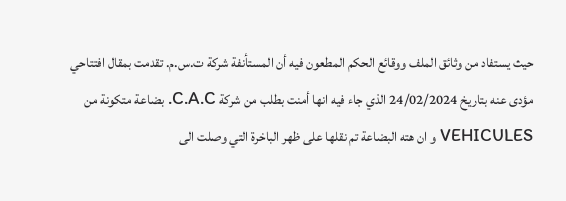حيث يستفاد من وثائق الملف ووقائع الحكم المطعون فيه أن المستأنفة شركة ت.س.م. تقدمت بمقال افتتاحي مؤدى عنه بتاريخ 24/02/2024 الذي جاء فيه انها أمنت بطلب من شركة C.A.C. بضاعة متكونة من VEHICULES و ان هته البضاعة تم نقلها على ظهر الباخرة التي وصلت الى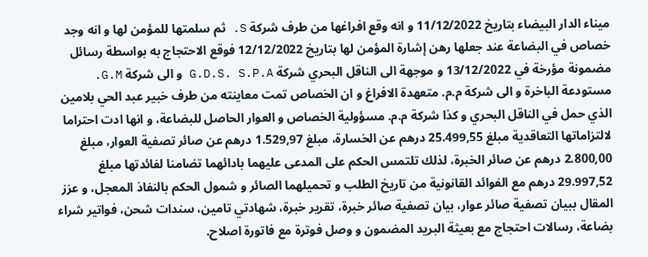ميناء الدار البيضاء بتاريخ 11/12/2022 و انه وقع افراغها من طرف شركة S. ثم سلمتها للمؤمن لها و انه وجد خصاص في البضاعة عند جعلها رهن إشارة المؤمن لها بتاريخ 12/12/2022 فوقع الاحتجاج به بواسطة رسائل مضمونة مؤرخة في 13/12/2022 و موجهة الى الناقل البحري شركة G.D.S. S.P.A و الى شركة G.M. مستودعة الباخرة و الى شركة م.م. متعهدة الافراغ و ان الخصاص تمت معاينته من طرف خبير عبد الحي بلامين الذي حمل في الناقل البحري و كذا شركة م.م. مسؤولية الخصاص و العوار الحاصل للبضاعة، و انها ادت احتراما لالتزاماتها التعاقدية مبلغ 25.499,55 درهم عن الخسارة، مبلغ 1.529,97 درهم عن صائر تصفية العوار، مبلغ 2.800,00 درهم عن صائر الخبرة، لذلك تلتمس الحكم على المدعى عليهما بادائهما تضامنا لفائدتها مبلغ 29.997,52 درهم مع الفوائد القانونية من تاريخ الطلب و تحميلهما الصائر و شمول الحكم بالنفاذ المعجل، و عزز المقال ببيان تصفية صائر عوار، بيان تصفية صائر خبرة، تقرير خبرة، شهادتي تامين، سندات شحن، فواتير شراء بضاعة، رسالات احتجاج مع بعيثة البريد المضمون و وصل فوترة مع فاتورة اصلاح.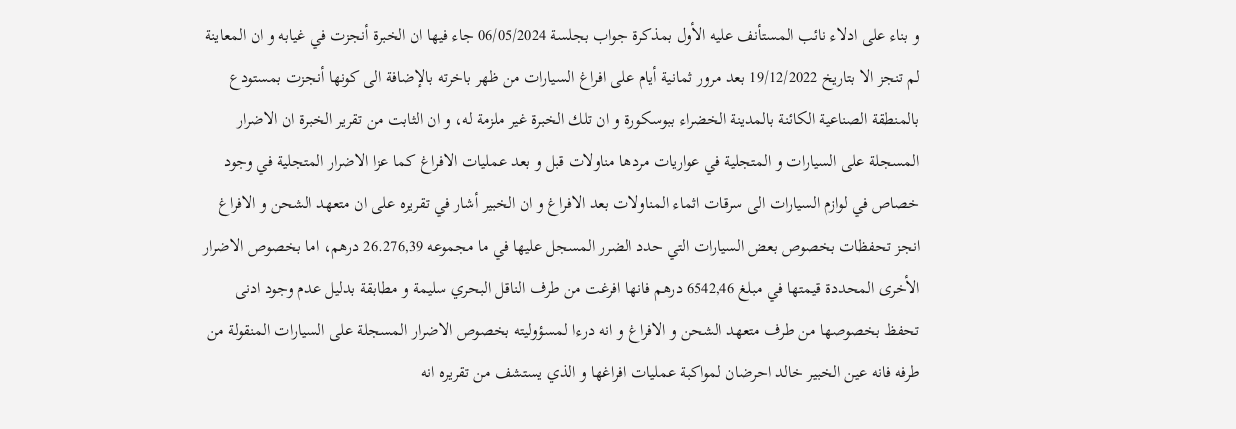و بناء على ادلاء نائب المستأنف عليه الأول بمذكرة جواب بجلسة 06/05/2024 جاء فيها ان الخبرة أنجزت في غيابه و ان المعاينة لم تنجز الا بتاريخ 19/12/2022 بعد مرور ثمانية أيام على افراغ السيارات من ظهر باخرته بالإضافة الى كونها أنجزت بمستودع بالمنطقة الصناعية الكائنة بالمدينة الخضراء ببوسكورة و ان تلك الخبرة غير ملزمة له، و ان الثابت من تقرير الخبرة ان الاضرار المسجلة على السيارات و المتجلية في عواريات مردها مناولات قبل و بعد عمليات الافراغ كما عزا الاضرار المتجلية في وجود خصاص في لوازم السيارات الى سرقات اثماء المناولات بعد الافراغ و ان الخبير أشار في تقريره على ان متعهد الشحن و الافراغ انجز تحفظات بخصوص بعض السيارات التي حدد الضرر المسجل عليها في ما مجموعه 26.276,39 درهم، اما بخصوص الاضرار الأخرى المحددة قيمتها في مبلغ 6542,46 درهم فانها افرغت من طرف الناقل البحري سليمة و مطابقة بدليل عدم وجود ادنى تحفظ بخصوصها من طرف متعهد الشحن و الافراغ و انه درءا لمسؤوليته بخصوص الاضرار المسجلة على السيارات المنقولة من طرفه فانه عين الخبير خالد احرضان لمواكبة عمليات افراغها و الذي يستشف من تقريره انه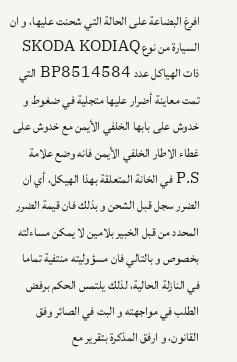افرغ البضاعة على الحالة التي شحنت عليها، و ان السيارة من نوع SKODA KODIAQ ذات الهياكل عدد BP8514584 التي تمت معاينة أضرار عليها متجلية في ضغوط و خدوش على بابها الخلفي الأيمن مع خدوش على غطاء الاطار الخلفي الأيمن فانه وضع علامة P.S في الخانة المتعلقة بهذا الهيكل، أي ان الضرر سجل قبل الشحن و بذلك فان قيمة الضرر المحدد من قبل الخبير بلامين لا يمكن مساءلته بخصوص و بالتالي فان مسؤوليته منتفية تماما في النازلة الحالية، لذلك يلتمس الحكم برفض الطلب في مواجهته و البت في الصائر وفق القانون، و ارفق المذكرة بتقرير مع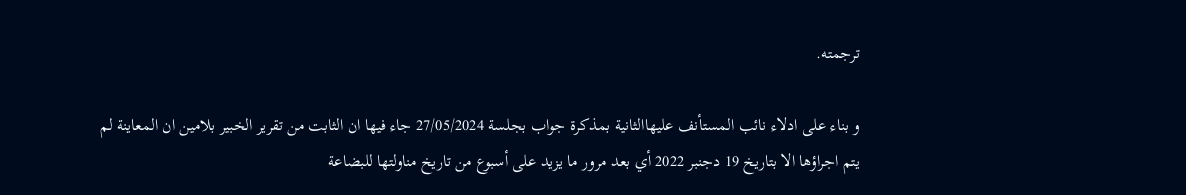ترجمته.

و بناء على ادلاء نائب المستأنف عليهاالثانية بمذكرة جواب بجلسة 27/05/2024 جاء فيها ان الثابت من تقرير الخبير بلامين ان المعاينة لم يتم اجراؤها الا بتاريخ 19 دجنبر 2022 أي بعد مرور ما يزيد على أسبوع من تاريخ مناولتها للبضاعة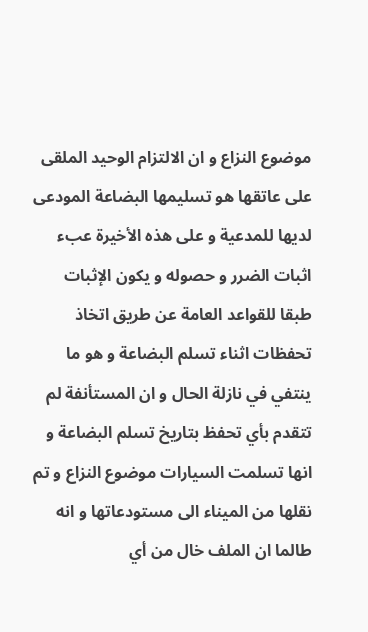موضوع النزاع و ان الالتزام الوحيد الملقى على عاتقها هو تسليمها البضاعة المودعى لديها للمدعية و على هذه الأخيرة عبء اثبات الضرر و حصوله و يكون الإثبات طبقا للقواعد العامة عن طريق اتخاذ تحفظات اثناء تسلم البضاعة و هو ما ينتفي في نازلة الحال و ان المستأنفة لم تتقدم بأي تحفظ بتاريخ تسلم البضاعة و انها تسلمت السيارات موضوع النزاع و تم نقلها من الميناء الى مستودعاتها و انه طالما ان الملف خال من أي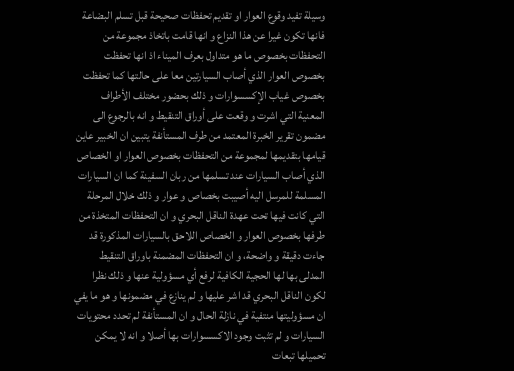وسيلة تفيد وقوع العوار او تقديم تحفظات صحيحة قبل تسلم البضاعة فانها تكون غيرا عن هذا النزاع و انها قامت باتخاذ مجموعة من التحفظات بخصوص ما هو متداول بعرف الميناء اذ انها تحفظت بخصوص العوار الذي أصاب السيارتين معا على حالتها كما تحفظت بخصوص غياب الإكسسوارات و ذلك بحضور مختلف الأطراف المعنية التي اشرت و وقعت على أوراق التنقيط و انه بالرجوع الى مضمون تقرير الخبرة المعتمد من طرف المستأنفة يتبين ان الخبير عاين قيامها بتقديمها لمجموعة من التحفظات بخصوص العوار او الخصاص الذي أصاب السيارات عند تسلمها من ربان السفينة كما ان السيارات المسلمة للمرسل اليه أصيبت بخصاص و عوار و ذلك خلال المرحلة التي كانت فيها تحت عهدة الناقل البحري و ان التحفظات المتخذة من طرفها بخصوص العوار و الخصاص اللاحق بالسيارات المذكورة قد جاءت دقيقة و واضحة، و ان التحفظات المضمنة باوراق التنقيط المدلى بها لها الحجية الكافية لرفع أي مسؤولية عنها و ذلك نظرا لكون الناقل البحري قد اشر عليها و لم ينازع في مضمونها و هو ما يفي ان مسؤوليتها منتفية في نازلة الحال و ان المستأنفة لم تحدد محتويات السيارات و لم تثبت وجود الاكسسوارات بها أصلا و انه لا يمكن تحميلها تبعات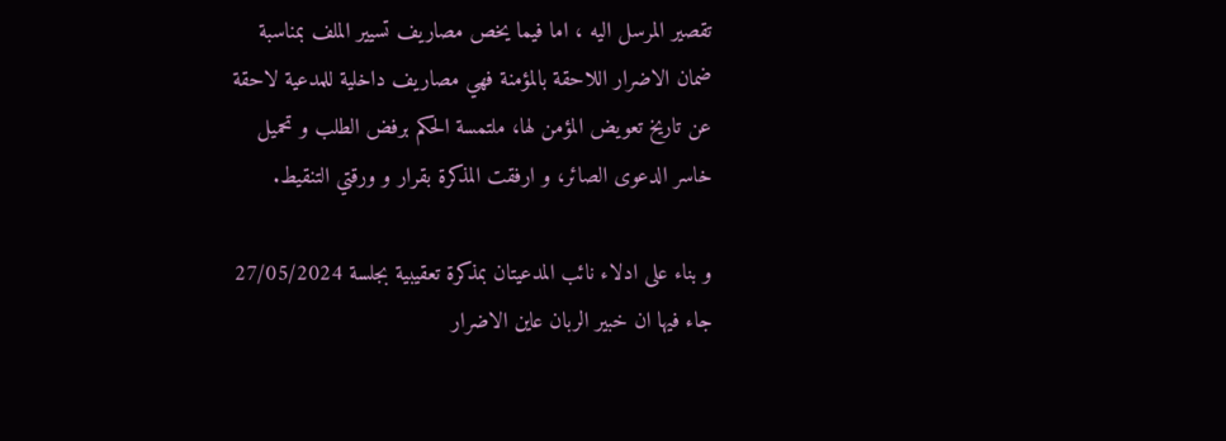تقصير المرسل اليه ، اما فيما يخص مصاريف تسيير الملف بمناسبة ضمان الاضرار اللاحقة بالمؤمنة فهي مصاريف داخلية للمدعية لاحقة عن تاريخ تعويض المؤمن لها، ملتمسة الحكم برفض الطلب و تحميل خاسر الدعوى الصائر، و ارفقت المذكرة بقرار و ورقتي التنقيط.

و بناء على ادلاء نائب المدعيتان بمذكرة تعقيبية بجلسة 27/05/2024 جاء فيها ان خبير الربان عاين الاضرار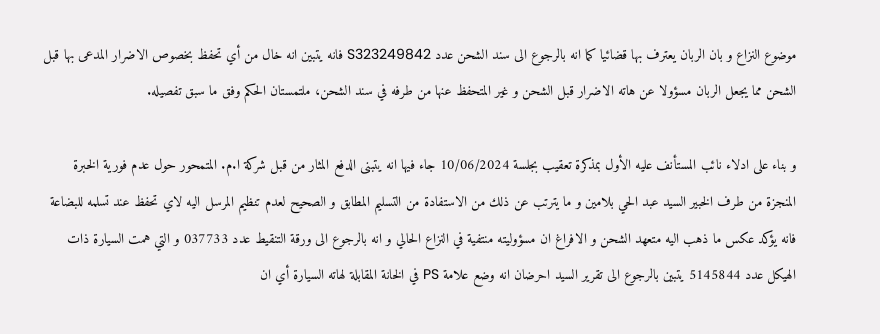موضوع النزاع و بان الربان يعترف بها قضائيا كما انه بالرجوع الى سند الشحن عدد S323249842 فانه يتبين انه خال من أي تحفظ بخصوص الاضرار المدعى بها قبل الشحن مما يجعل الربان مسؤولا عن هاته الاضرار قبل الشحن و غير المتحفظ عنها من طرفه في سند الشحن، ملتمستان الحكم وفق ما سبق تفصيله.

و بناء على ادلاء نائب المستأنف عليه الأول بمذكرة تعقيب بجلسة 10/06/2024 جاء فيها انه يتبنى الدفع المثار من قبل شركة ا.م. المتمحور حول عدم فورية الخبرة المنجزة من طرف الخبير السيد عبد الحي بلامين و ما يترتب عن ذلك من الاستفادة من التسليم المطابق و الصحيح لعدم تنظيم المرسل اليه لاي تحفظ عند تسلمه للبضاعة فانه يؤكد عكس ما ذهب اليه متعهد الشحن و الافراغ ان مسؤوليته منتفية في النزاع الحالي و انه بالرجوع الى ورقة التنقيط عدد 037733 و التي همت السيارة ذات الهيكل عدد 5145844 يتبين بالرجوع الى تقرير السيد احرضان انه وضع علامة PS في الخانة المقابلة لهاته السيارة أي ان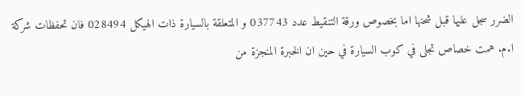الضرر سجل عليها قبل شحنها اما بخصوص ورقة التنقيط عدد 037743 و المتعلقة بالسيارة ذات الهيكل 028494 فان تحفظات شركة ا.م. همت خصاص تجلى في كوب السيارة في حين ان الخبرة المنجزة من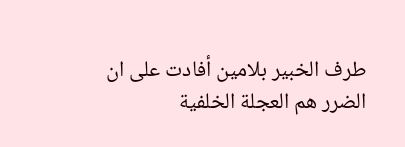طرف الخبير بلامين أفادت على ان الضرر هم العجلة الخلفية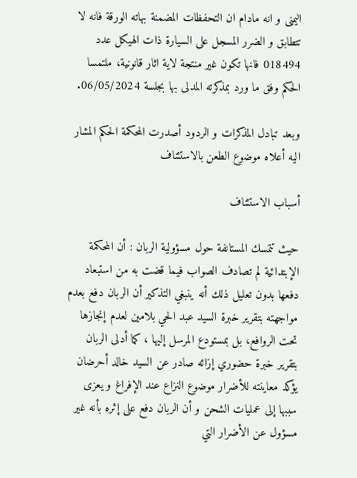اليمنى و انه مادام ان التحفظات المضمنة بهاته الورقة فانه لا تتطابق و الضرر المسجل على السيارة ذات الهيكل عدد 018494 فانها تكون غير منتجة لاية اثار قانونية، ملتمسا الحكم وفق ما ورد بمذكرته المدلى بها بجلسة 06/05/2024.

وبعد تبادل المذكرات و الردود أصدرت المحكمة الحكم المشار اليه أعلاه موضوع الطعن بالاستئناف

أسباب الاستئناف

حيث تتمسك المستانفة حول مسؤولية الربان : أن المحكمة الإبتدائية لم تصادف الصواب فيما قضت به من استبعاد دفعها بدون تعليل ذلك أنه ينبغي التذكير أن الربان دفع بعدم مواجهته بتقرير خبرة السيد عبد الحي بلامين لعدم إنجازها تحت الروافع، بل بمستودع المرسل إليها ، كما أدلى الربان بتقرير خبرة حضوري إزائه صادر عن السيد خالد أحرضان يؤكد معاينته للأضرار موضوع النزاع عند الإفراغ و يعزى سببها إلى عمليات الشحن و أن الربان دفع على إثره بأنه غير مسؤول عن الأضرار التي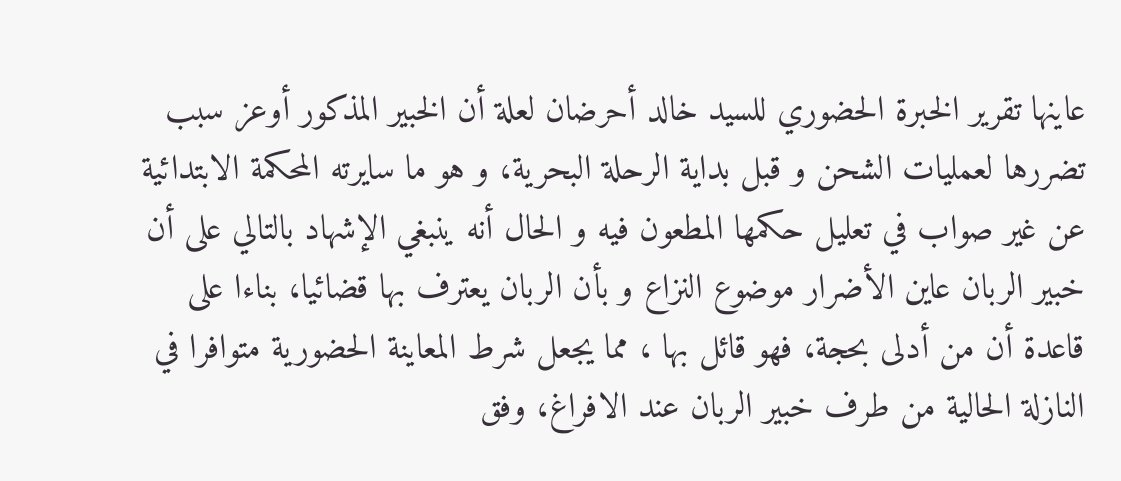عاينها تقرير الخبرة الحضوري للسيد خالد أحرضان لعلة أن الخبير المذكور أوعز سبب تضررها لعمليات الشحن و قبل بداية الرحلة البحرية، و هو ما سايرته المحكمة الابتدائية عن غير صواب في تعليل حكمها المطعون فيه و الحال أنه ينبغي الإشهاد بالتالي على أن خبير الربان عاين الأضرار موضوع النزاع و بأن الربان يعترف بها قضائيا، بناءا على قاعدة أن من أدلى بحجة، فهو قائل بها ، مما يجعل شرط المعاينة الحضورية متوافرا في النازلة الحالية من طرف خبير الربان عند الافراغ، وفق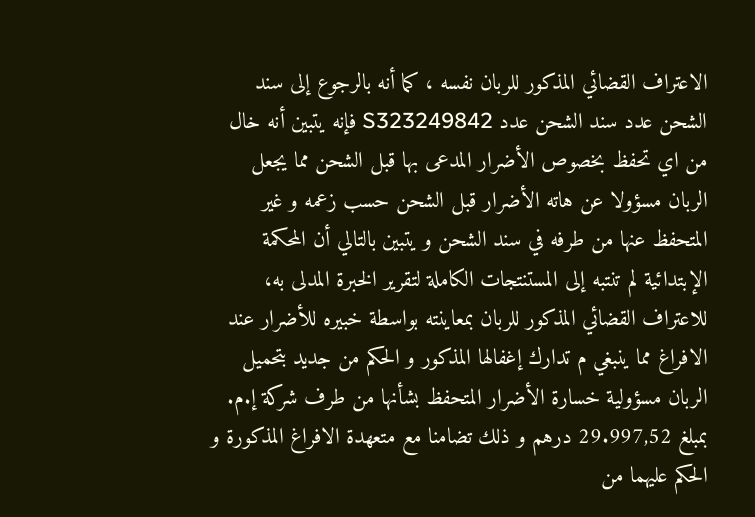الاعتراف القضائي المذكور للربان نفسه ، كما أنه بالرجوع إلى سند الشحن عدد سند الشحن عدد S323249842 فإنه يتبين أنه خال من اي تحفظ بخصوص الأضرار المدعى بها قبل الشحن مما يجعل الربان مسؤولا عن هاته الأضرار قبل الشحن حسب زعمه و غير المتحفظ عنها من طرفه في سند الشحن و يتبين بالتالي أن المحكمة الإبتدائية لم تنتبه إلى المستنتجات الكاملة لتقرير الخبرة المدلى به، للاعتراف القضائي المذكور للربان بمعاينته بواسطة خبيره للأضرار عند الافراغ مما ينبغي م تدارك إغفالها المذكور و الحكم من جديد بتحميل الربان مسؤولية خسارة الأضرار المتحفظ بشأنها من طرف شركة إ.م. بمبلغ 29.997,52 درهم و ذلك تضامنا مع متعهدة الافراغ المذكورة و الحكم عليهما من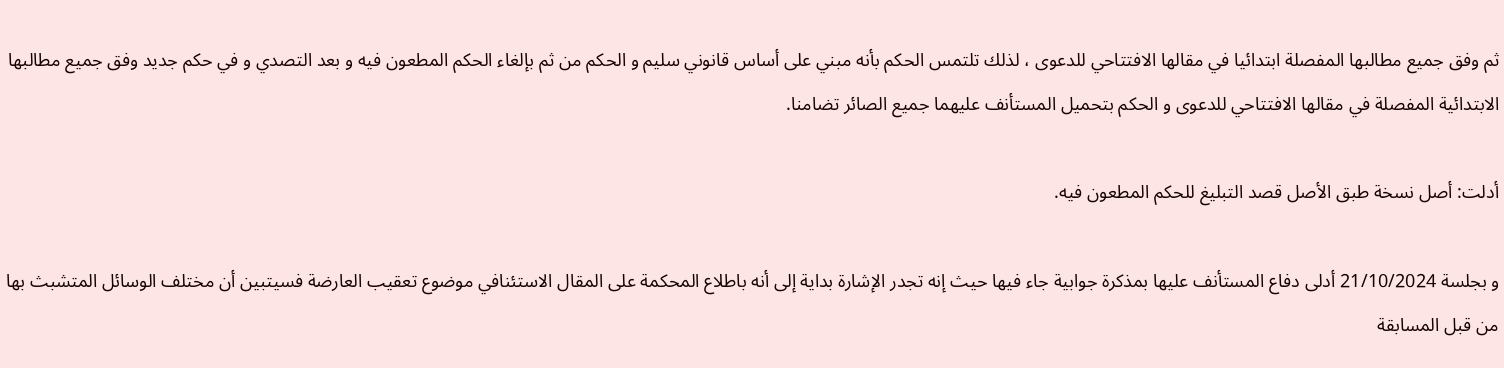ثم وفق جميع مطالبها المفصلة ابتدائيا في مقالها الافتتاحي للدعوى ، لذلك تلتمس الحكم بأنه مبني على أساس قانوني سليم و الحكم من ثم بإلغاء الحكم المطعون فيه و بعد التصدي و في حكم جديد وفق جميع مطالبها الابتدائية المفصلة في مقالها الافتتاحي للدعوى و الحكم بتحميل المستأنف عليهما جميع الصائر تضامنا.

أدلت: أصل نسخة طبق الأصل قصد التبليغ للحكم المطعون فيه.

و بجلسة 21/10/2024 أدلى دفاع المستأنف عليها بمذكرة جوابية جاء فيها حيث إنه تجدر الإشارة بداية إلى أنه باطلاع المحكمة على المقال الاستئنافي موضوع تعقيب العارضة فسيتبين أن مختلف الوسائل المتشبث بها من قبل المسابقة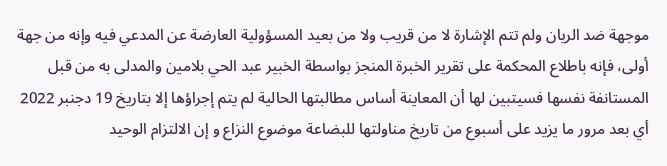موجهة ضد الريان ولم تتم الإشارة لا من قريب ولا من بعيد المسؤولية العارضة عن المدعي فيه وإنه من جهة أولى، فإنه باطلاع المحكمة على تقرير الخبرة المنجز بواسطة الخبير عبد الحي بلامين والمدلى به من قبل المستانفة نفسها فسيتبين لها أن المعاينة أساس مطالبتها الحالية لم يتم إجراؤها إلا بتاريخ 19 دجنبر 2022 أي بعد مرور ما يزيد على أسبوع من تاريخ مناولتها للبضاعة موضوع النزاع و إن الالتزام الوحيد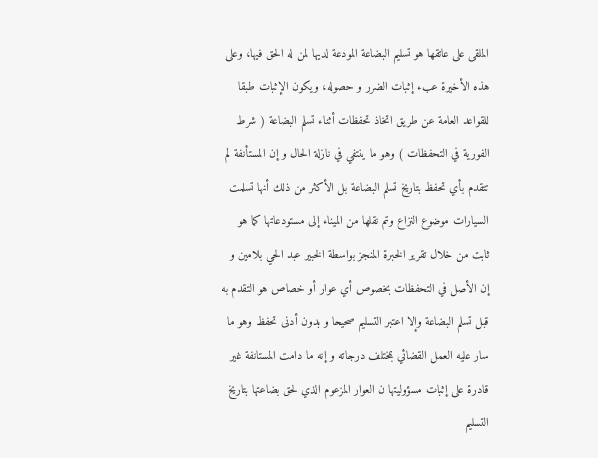الملقى على عاتقها هو تسليم البضاعة المودعة لديها لمن له الحق فيها، وعلى هذه الأخيرة عبء إثبات الضرر و حصوله، ويكون الإثبات طبقا للقواعد العامة عن طريق اتخاذ تحفظات أثناء تسلم البضاعة ( شرط الفورية في التحفظات ) وهو ما ينتفي في نازلة الحال و إن المستأنفة لم تتقدم بأي تحفظ بتاريخ تسلم البضاعة بل الأكثر من ذلك أنها تسلمت السيارات موضوع النزاع وتم نقلها من الميناء إلى مستودعاتها كما هو ثابت من خلال تقرير الخبرة المنجز بواسطة الخبير عبد الحي بلامين و إن الأصل في التحفظات بخصوص أي عوار أو خصاص هو التقدم به قبل تسلم البضاعة وإلا اعتبر التسليم صحيحا و بدون أدنى تحفظ وهو ما سار عليه العمل القضائي بمختلف درجاته و إنه ما دامت المستانفة غير قادرة على إثبات مسؤوليتها ن العوار المزعوم الذي لحق بضاعتها بتاريخ التسليم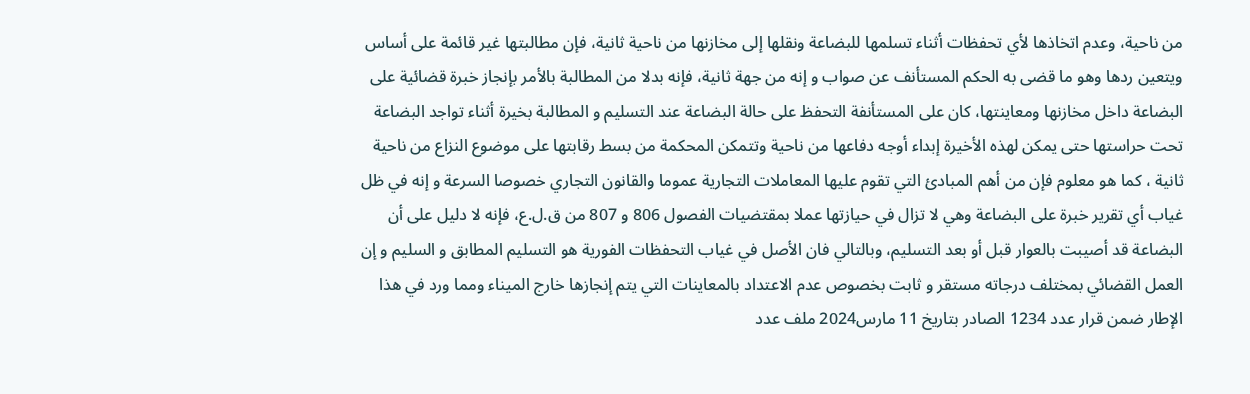من ناحية، وعدم اتخاذها لأي تحفظات أثناء تسلمها للبضاعة ونقلها إلى مخازنها من ناحية ثانية، فإن مطالبتها غير قائمة على أساس ويتعين ردها وهو ما قضى به الحكم المستأنف عن صواب و إنه من جهة ثانية، فإنه بدلا من المطالبة بالأمر بإنجاز خبرة قضائية على البضاعة داخل مخازنها ومعاينتها، كان على المستأنفة التحفظ على حالة البضاعة عند التسليم و المطالبة بخيرة أثناء تواجد البضاعة تحت حراستها حتى يمكن لهذه الأخيرة إبداء أوجه دفاعها من ناحية وتتمكن المحكمة من بسط رقابتها على موضوع النزاع من ناحية ثانية ، كما هو معلوم فإن من أهم المبادئ التي تقوم عليها المعاملات التجارية عموما والقانون التجاري خصوصا السرعة و إنه في ظل غياب أي تقرير خبرة على البضاعة وهي لا تزال في حيازتها عملا بمقتضيات الفصول 806 و 807 من ق.ل.ع، فإنه لا دليل على أن البضاعة قد أصيبت بالعوار قبل أو بعد التسليم، وبالتالي فان الأصل في غياب التحفظات الفورية هو التسليم المطابق و السليم و إن العمل القضائي بمختلف درجاته مستقر و ثابت بخصوص عدم الاعتداد بالمعاينات التي يتم إنجازها خارج الميناء ومما ورد في هذا الإطار ضمن قرار عدد 1234 الصادر بتاريخ 11 مارس2024 ملف عدد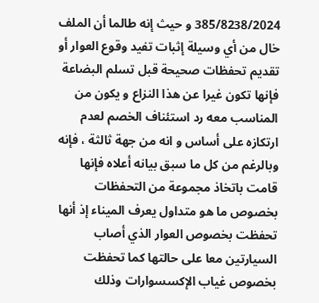385/8238/2024 و حيث إنه طالما أن الملف خال من أي وسيلة إثبات تفيد وقوع العوار أو تقديم تحفظات صحيحة قبل تسلم البضاعة فإنها تكون غيرا عن هذا النزاع و يكون من المناسب معه رد استئناف الخصم لعدم ارتكازه على أساس و انه من جهة ثالثة ، فإنه وبالرغم من كل ما سبق بيانه أعلاه فإنها قامت باتخاذ مجموعة من التحفظات بخصوص ما هو متداول يعرف الميناء إذ أنها تحفظت بخصوص العوار الذي أصاب السيارتين معا على حالتها كما تحفظت بخصوص غياب الإكسسوارات وذلك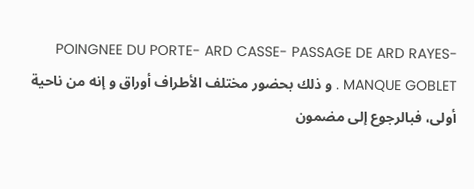POINGNEE DU PORTE- ARD CASSE- PASSAGE DE ARD RAYES- MANQUE GOBLET . و ذلك بحضور مختلف الأطراف أوراق و إنه من ناحية أولى، فبالرجوع إلى مضمون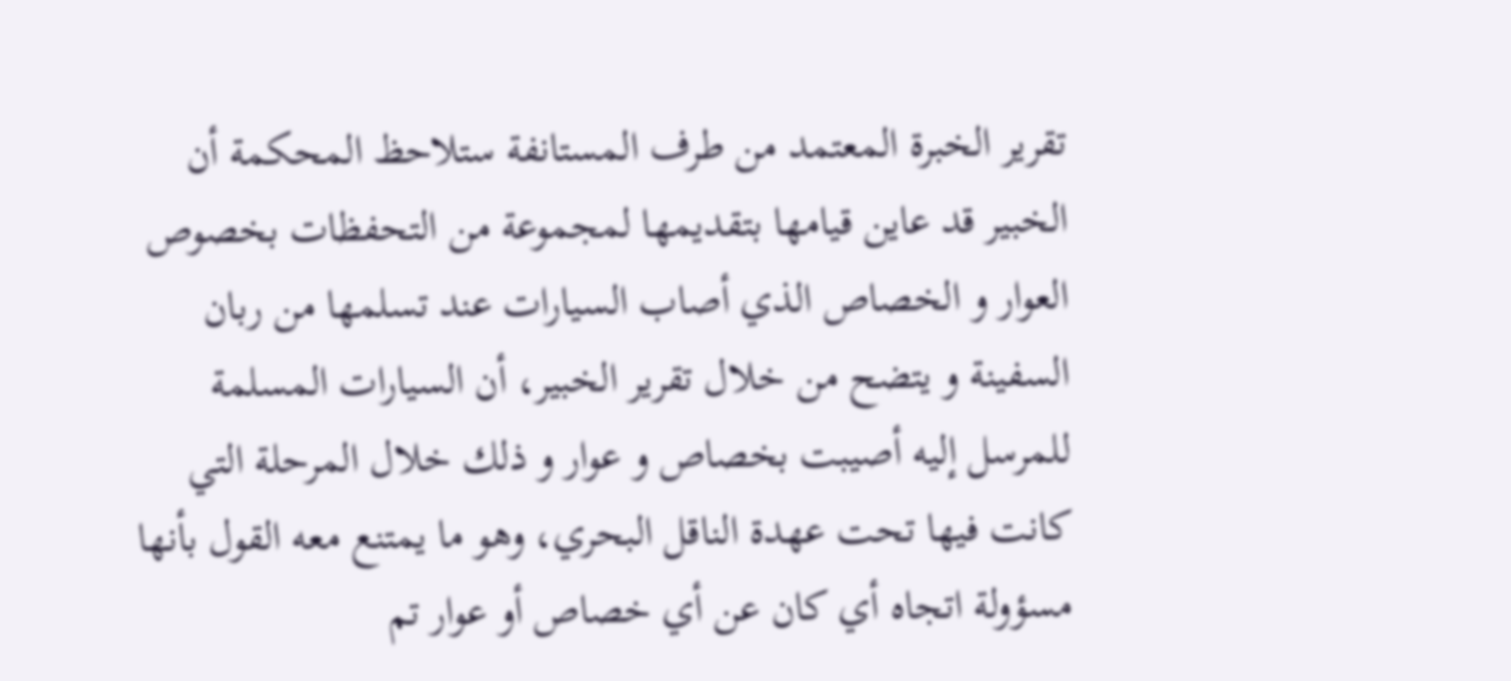تقرير الخبرة المعتمد من طرف المستانفة ستلاحظ المحكمة أن الخبير قد عاين قيامها بتقديمها لمجموعة من التحفظات بخصوص العوار و الخصاص الذي أصاب السيارات عند تسلمها من ربان السفينة و يتضح من خلال تقرير الخبير، أن السيارات المسلمة للمرسل إليه أصيبت بخصاص و عوار و ذلك خلال المرحلة التي كانت فيها تحت عهدة الناقل البحري، وهو ما يمتنع معه القول بأنها مسؤولة اتجاه أي كان عن أي خصاص أو عوار تم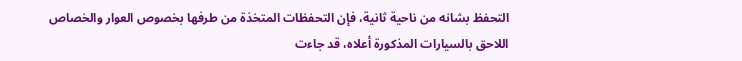التحفظ بشانه من ناحية ثانية، فإن التحفظات المتخذة من طرفها بخصوص العوار والخصاص اللاحق بالسيارات المذكورة أعلاه، قد جاءت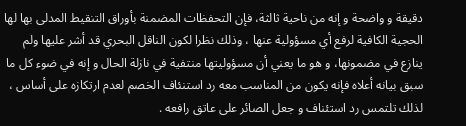دقيقة و واضحة و إنه من ناحية ثالثة، فإن التحفظات المضمنة بأوراق التنقيط المدلى بها لها الحجية الكافية لرفع أي مسؤولية عنها ، وذلك نظرا لكون الناقل البحري قد أشر عليها ولم ينازع في مضمونها، و هو ما يعني أن مسؤوليتها منتفية في نازلة الحال و إنه في ضوء كل ما سبق بيانه أعلاه فإنه يكون من المناسب معه رد استنئاف الخصم لعدم ارتكازه على أساس ، لذلك تلتمس رد استئناف و جعل الصائر على عاتق رافعه .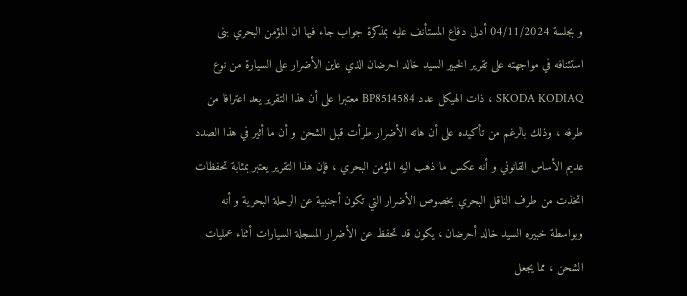و بجلسة 04/11/2024 أدلى دفاع المستأنف عليه بمذكرة جواب جاء فيها ان المؤمن البحري بنى استئنافه في مواجهته على تقرير الخبير السيد خالد احرضان الذي عاين الأضرار على السيارة من نوع SKODA KODIAQ ، ذات الهيكل عدد BP8514584 معتبرا على أن هذا التقرير يعد اعترافا من طرفه ، وذلك بالرغم من تأكيده على أن هاته الأضرار طرأت قبل الشحن و أن ما أثير في هذا الصدد عديم الأساس القانوني و أنه عكس ما ذهب اليه المؤمن البحري ، فإن هذا التقرير يعتبر بمثابة تحفظات اتخذت من طرف الناقل البحري بخصوص الأضرار التي تكون أجنبية عن الرحلة البحرية و أنه وبواسطة خبيره السيد خالد أحرضان ، يكون قد تحفظ عن الأضرار المسجلة السيارات أثناء عمليات الشحن ، مما يجعل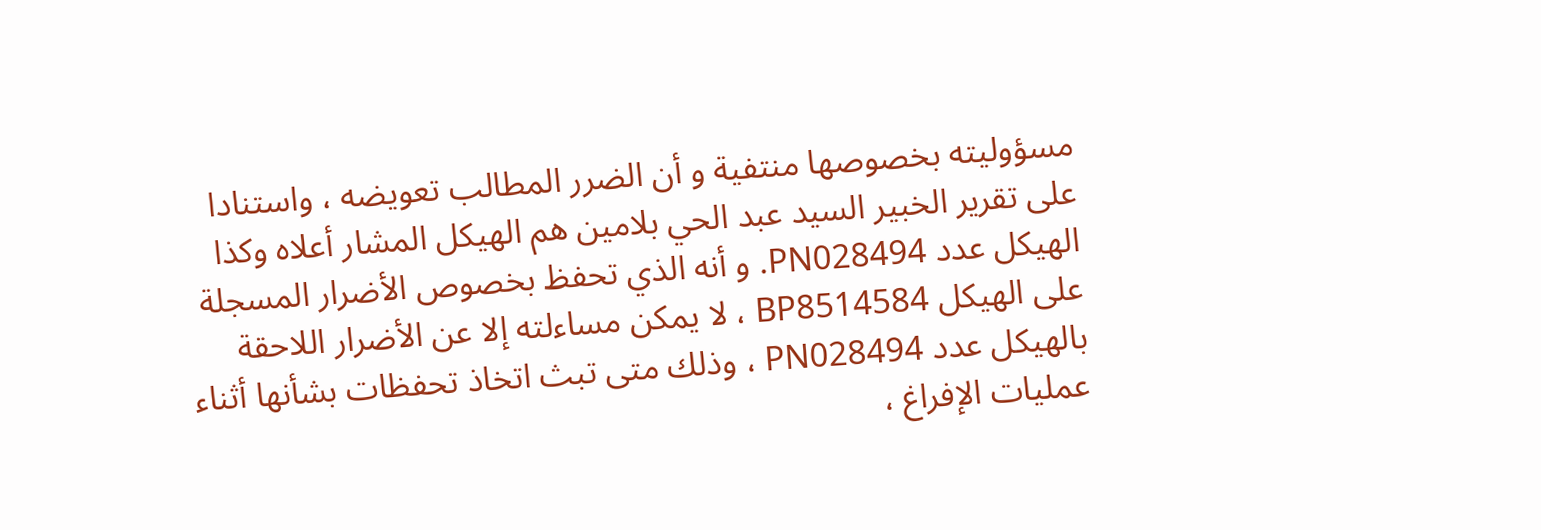مسؤوليته بخصوصها منتفية و أن الضرر المطالب تعويضه ، واستنادا على تقرير الخبير السيد عبد الحي بلامين هم الهيكل المشار أعلاه وكذا الهيكل عدد PN028494. و أنه الذي تحفظ بخصوص الأضرار المسجلة على الهيكل BP8514584 ، لا يمكن مساءلته إلا عن الأضرار اللاحقة بالهيكل عدد PN028494 ، وذلك متى تبث اتخاذ تحفظات بشأنها أثناء عمليات الإفراغ ،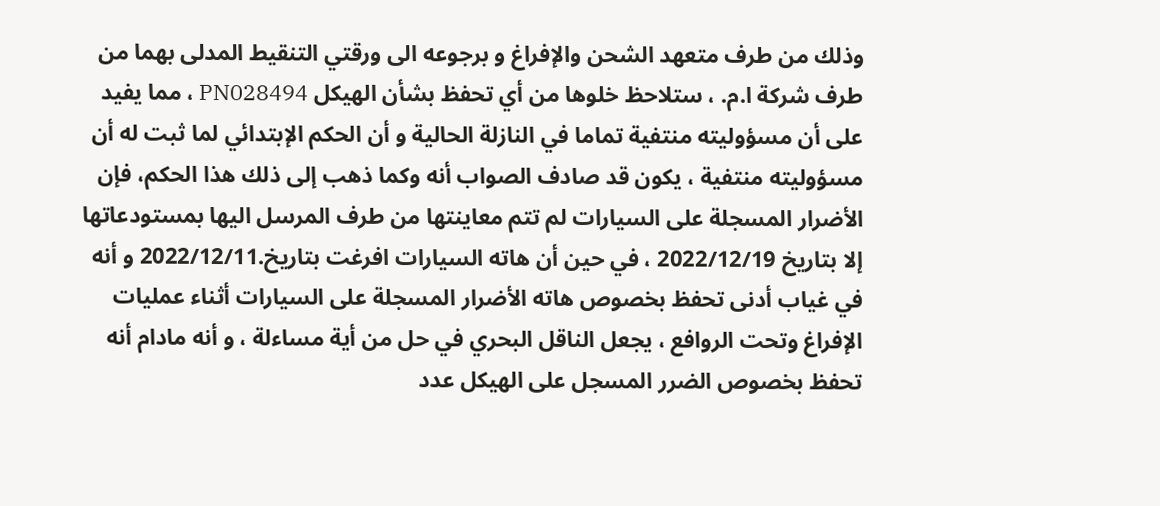وذلك من طرف متعهد الشحن والإفراغ و برجوعه الى ورقتي التنقيط المدلى بهما من طرف شركة ا.م. ، ستلاحظ خلوها من أي تحفظ بشأن الهيكل PN028494 ، مما يفيد على أن مسؤوليته منتفية تماما في النازلة الحالية و أن الحكم الإبتدائي لما ثبت له أن مسؤوليته منتفية ، يكون قد صادف الصواب أنه وكما ذهب إلى ذلك هذا الحكم، فإن الأضرار المسجلة على السيارات لم تتم معاينتها من طرف المرسل اليها بمستودعاتها إلا بتاريخ 2022/12/19 ، في حين أن هاته السيارات افرغت بتاريخ.2022/12/11 و أنه في غياب أدنى تحفظ بخصوص هاته الأضرار المسجلة على السيارات أثناء عمليات الإفراغ وتحت الروافع ، يجعل الناقل البحري في حل من أية مساءلة ، و أنه مادام أنه تحفظ بخصوص الضرر المسجل على الهيكل عدد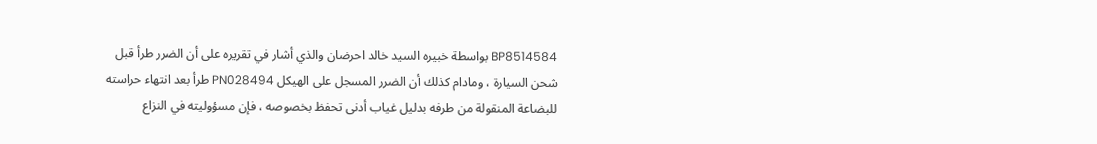BP8514584 بواسطة خبيره السيد خالد احرضان والذي أشار في تقريره على أن الضرر طرأ قبل شحن السيارة ، ومادام كذلك أن الضرر المسجل على الهيكل PN028494 طرأ بعد انتهاء حراسته للبضاعة المنقولة من طرفه بدليل غياب أدنى تحفظ بخصوصه ، فإن مسؤوليته في النزاع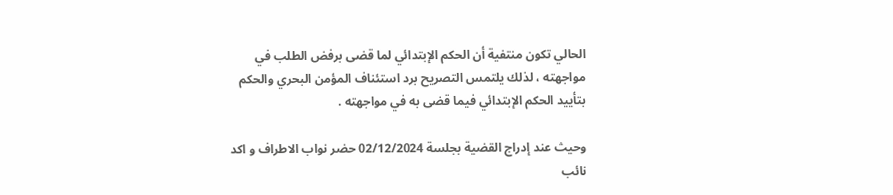الحالي تكون منتفية أن الحكم الإبتدائي لما قضى برفض الطلب في مواجهته ، لذلك يلتمس التصريح برد استئناف المؤمن البحري والحكم بتأييد الحكم الإبتدائي فيما قضى به في مواجهته .

وحيث عند إدراج القضية بجلسة 02/12/2024 حضر نواب الاطراف و اکد نائب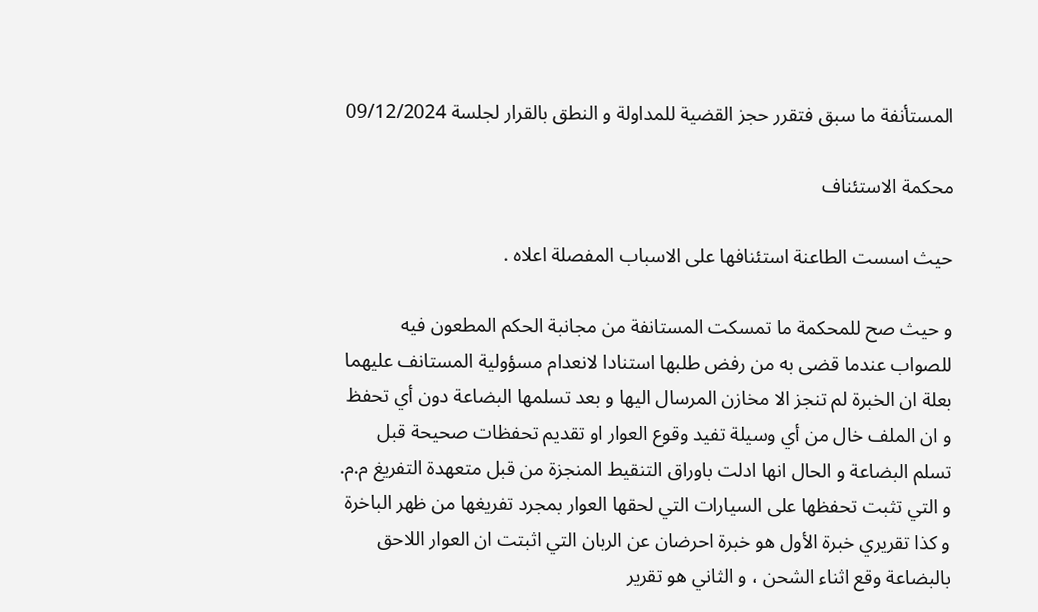المستأنفة ما سبق فتقرر حجز القضية للمداولة و النطق بالقرار لجلسة 09/12/2024

محكمة الاستئناف

حيث اسست الطاعنة استئنافها على الاسباب المفصلة اعلاه .

و حيث صح للمحكمة ما تمسكت المستانفة من مجانبة الحكم المطعون فيه للصواب عندما قضى به من رفض طلبها استنادا لانعدام مسؤولية المستانف عليهما بعلة ان الخبرة لم تنجز الا مخازن المرسال اليها و بعد تسلمها البضاعة دون أي تحفظ و ان الملف خال من أي وسيلة تفيد وقوع العوار او تقديم تحفظات صحيحة قبل تسلم البضاعة و الحال انها ادلت باوراق التنقيط المنجزة من قبل متعهدة التفريغ م.م. و التي تثبت تحفظها على السيارات التي لحقها العوار بمجرد تفريغها من ظهر الباخرة و كذا تقريري خبرة الأول هو خبرة احرضان عن الربان التي اثبتت ان العوار اللاحق بالبضاعة وقع اثناء الشحن ، و الثاني هو تقرير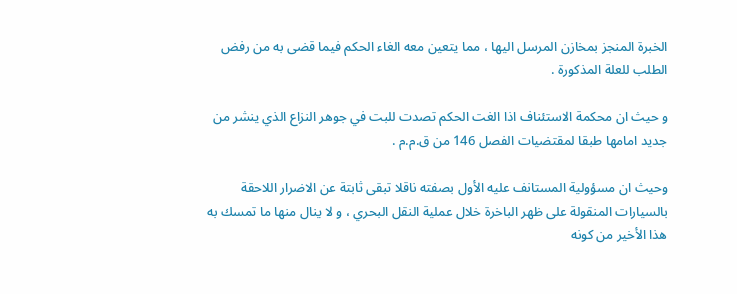الخبرة المنجز بمخازن المرسل اليها ، مما يتعين معه الغاء الحكم فيما قضى به من رفض الطلب للعلة المذكورة .

و حيث ان محكمة الاستئناف اذا الغت الحكم تصدت للبت في جوهر النزاع الذي ينشر من جديد امامها طبقا لمقتضيات الفصل 146 من ق.م.م .

وحيث ان مسؤولية المستانف عليه الأول بصفته ناقلا تبقى ثابتة عن الاضرار اللاحقة بالسيارات المنقولة على ظهر الباخرة خلال عملية النقل البحري ، و لا ينال منها ما تمسك به هذا الأخير من كونه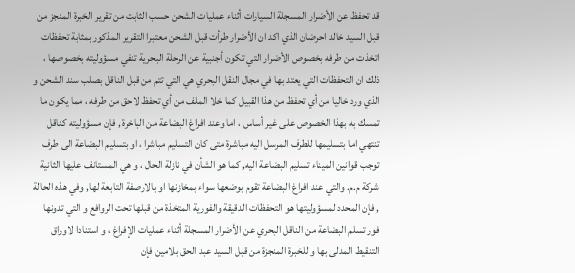قد تحفظ عن الأضرار المسجلة السيارات أثناء عمليات الشحن حسب الثابت من تقرير الخبرة المنجز من قبل السيد خالد احرضان الذي اكد ان الأضرار طرأت قبل الشحن معتبرا التقرير المذكور بمثابة تحفظات اتخذت من طرفه بخصوص الأضرار التي تكون أجنبية عن الرحلة البحرية تنفي مسؤوليته بخصوصها ، ذلك ان التحفظات التي يعتد بها في مجال النقل البحري هي التي تتم من قبل الناقل بصلب سند الشحن و الذي ورد خاليا من أي تحفظ من هذا القبيل كما خلا الملف من أي تحفظ لاحق من طرفه ، مما يكون ما تمسك به بهذا الخصوص على غير أساس ، اما وعند افراغ البضاعة من الباخرة , فإن مسؤوليته كناقل تنتهي اما بتسليمها للطرف المرسل اليه مباشرة متى كان التسليم مباشرا ، او بتسليم البضاعة الى طرف توجب قوانين الميناء تسليم البضاعة اليه, كما هو الشأن في نازلة الحال ، و هي المستانف عليها الثانية شركة م.م. والتي عند افراغ البضاعة تقوم بوضعها سواء بمخازنها او بالارصفة التابعة لها, وفي هذه الحالة , فإن المحدد لمسؤوليتها هو التحفظات الدقيقة والفورية المتخذة من قبلها تحت الروافع و التي تدونها فور تسلم البضاعة من الناقل البحري عن الأضرار المسجلة أثناء عمليات الإفراغ ، و استنادا لاوراق التنقيط المدلى بها و للخبرة المنجزة من قبل السيد عبد الحق بلامين فإن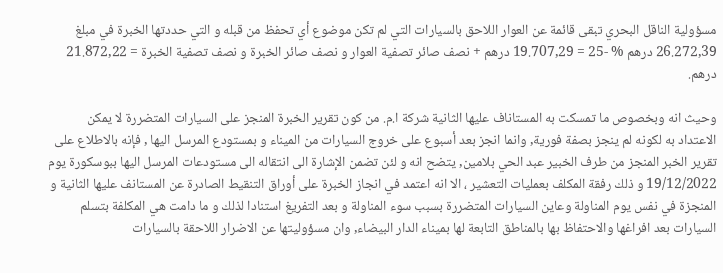مسؤولية الناقل البحري تبقى قائمة عن العوار اللاحق بالسيارات التي لم تكن موضوع أي تحفظ من قبله و التي حددتها الخبرة في مبلغ 26.272,39 درهم % -25 = 19.707,29 درهم + نصف صائر تصفية العوار و نصف صائر الخبرة و نصف تصفية الخبرة = 21.872,22 درهم.

وحيث انه وبخصوص ما تمسكت به المستاناف عليها الثانية شركة ا.م. من كون تقرير الخبرة المنجز على السيارات المتضررة لا يمكن الاعتداد به لكونه لم ينجز بصفة فورية, وانما انجز بعد أسبوع على خروج السيارات من الميناء و بمستودع المرسل اليها , فإنه بالاطلاع على تقرير الخبر المنجز من طرف الخبير عبد الحي بلامين, يتضح انه و لئن تضمن الإشارة الى انتقاله الى مستودعات المرسل اليها ببوسكورة يوم 19/12/2022 و ذلك رفقة المكلف بعمليات التعشير ، الا انه اعتمد في انجاز الخبرة على أوراق التنقيط الصادرة عن المستانف عليها الثانية و المنجزة في نفس يوم المناولة وعاين السيارات المتضررة بسبب سوء المناولة و بعد التفريغ استنادا لذلك و ما دامت هي المكلفة بتسلم السيارات بعد افراغها والاحتفاظ بها بالمناطق التابعة لها بميناء الدار البيضاء, وان مسؤوليتها عن الاضرار اللاحقة بالسيارات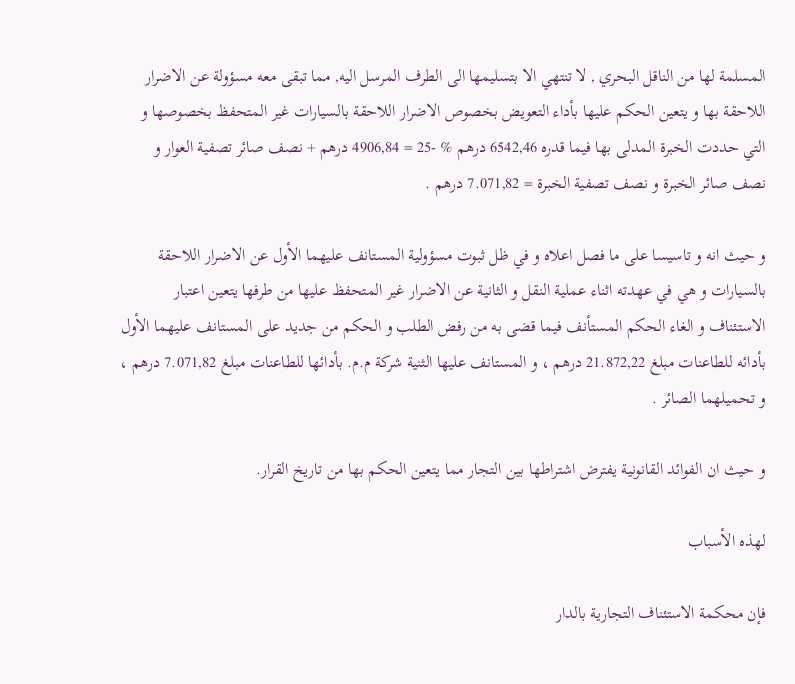المسلمة لها من الناقل البحري , لا تنتهي الا بتسليمها الى الطرف المرسل اليه, مما تبقى معه مسؤولة عن الاضرار اللاحقة بها و يتعين الحكم عليها بأداء التعويض بخصوص الاضرار اللاحقة بالسيارات غير المتحفظ بخصوصها و التي حددت الخبرة المدلى بها فيما قدره 6542,46 درهم % -25 = 4906,84 درهم + نصف صائر تصفية العوار و نصف صائر الخبرة و نصف تصفية الخبرة = 7.071,82 درهم .

و حيث انه و تاسيسا على ما فصل اعلاه و في ظل ثبوت مسؤولية المستانف عليهما الأول عن الاضرار اللاحقة بالسيارات و هي في عهدته اثناء عملية النقل و الثانية عن الاضرار غير المتحفظ عليها من طرفها يتعين اعتبار الاستئناف و الغاء الحكم المستأنف فيما قضى به من رفض الطلب و الحكم من جديد على المستانف عليهما الأول بأدائه للطاعنات مبلغ 21.872,22 درهم ، و المستانف عليها الثنية شركة م.م. بأدائها للطاعنات مبلغ 7.071,82 درهم ، و تحميلهما الصائر .

و حيث ان الفوائد القانونية يفترض اشتراطها بين التجار مما يتعين الحكم بها من تاريخ القرار.

لهذه الأسباب

فإن محكمة الاستئناف التجارية بالدار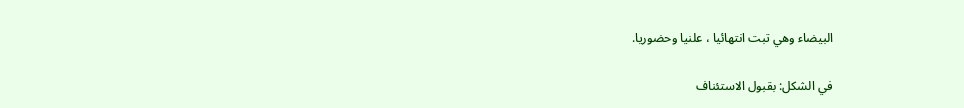البيضاء وهي تبت انتهائيا ، علنيا وحضوريا.

في الشكل: بقبول الاستئناف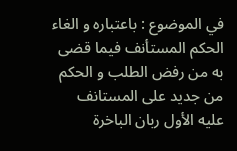في الموضوع : باعتباره و الغاء الحكم المستأنف فيما قضى به من رفض الطلب و الحكم من جديد على المستانف عليه الأول ربان الباخرة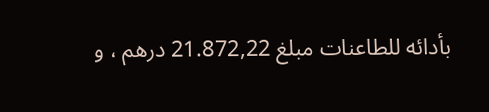بأدائه للطاعنات مبلغ 21.872,22 درهم ، و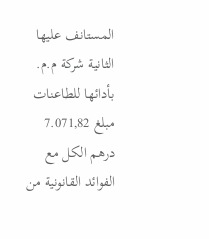المستانف عليها الثانية شركة م.م. بأدائها للطاعنات مبلغ 7.071,82 درهم الكل مع الفوائد القانونية من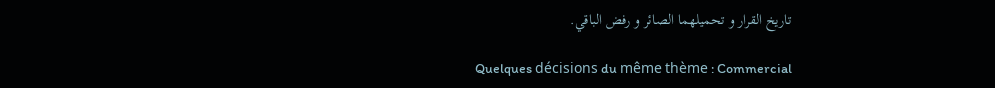تاريخ القرار و تحميلهما الصائر و رفض الباقي.

Quelques décisions du même thème : Commercial